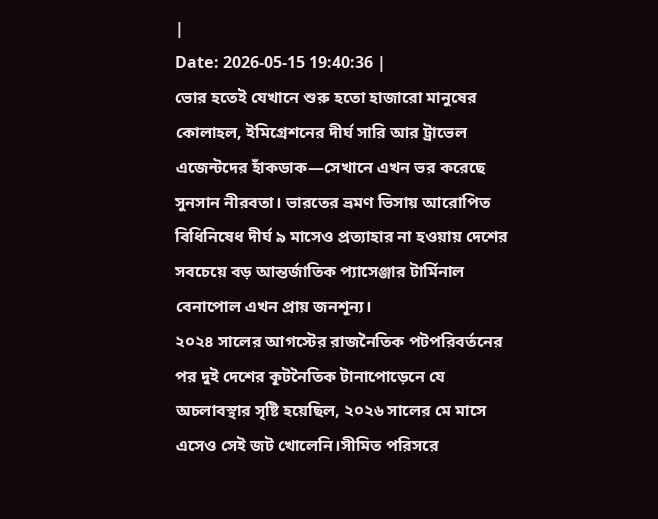|
Date: 2026-05-15 19:40:36 |
ভোর হতেই যেখানে শুরু হতো হাজারো মানুষের কোলাহল, ইমিগ্রেশনের দীর্ঘ সারি আর ট্রাভেল এজেন্টদের হাঁকডাক—সেখানে এখন ভর করেছে সুনসান নীরবতা। ভারতের ভ্রমণ ভিসায় আরোপিত বিধিনিষেধ দীর্ঘ ৯ মাসেও প্রত্যাহার না হওয়ায় দেশের সবচেয়ে বড় আন্তর্জাতিক প্যাসেঞ্জার টার্মিনাল বেনাপোল এখন প্রায় জনশূন্য।
২০২৪ সালের আগস্টের রাজনৈতিক পটপরিবর্তনের পর দুই দেশের কূটনৈতিক টানাপোড়েনে যে অচলাবস্থার সৃষ্টি হয়েছিল, ২০২৬ সালের মে মাসে এসেও সেই জট খোলেনি।সীমিত পরিসরে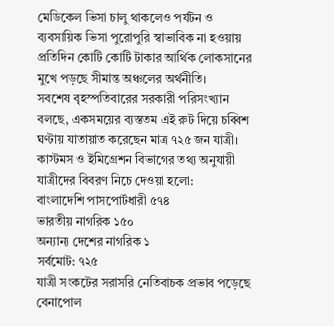মেডিকেল ভিসা চালু থাকলেও পর্যটন ও ব্যবসায়িক ভিসা পুরোপুরি স্বাভাবিক না হওয়ায় প্রতিদিন কোটি কোটি টাকার আর্থিক লোকসানের মুখে পড়ছে সীমান্ত অঞ্চলের অর্থনীতি।
সবশেষ বৃহস্পতিবারের সরকারী পরিসংখ্যান বলছে, একসময়ের ব্যস্ততম এই রুট দিয়ে চব্বিশ ঘণ্টায় যাতায়াত করেছেন মাত্র ৭২৫ জন যাত্রী। কাস্টমস ও ইমিগ্রেশন বিভাগের তথ্য অনুযায়ী যাত্রীদের বিবরণ নিচে দেওয়া হলো:
বাংলাদেশি পাসপোর্টধারী ৫৭৪
ভারতীয় নাগরিক ১৫০
অন্যান্য দেশের নাগরিক ১
সর্বমোট: ৭২৫
যাত্রী সংকটের সরাসরি নেতিবাচক প্রভাব পড়েছে বেনাপোল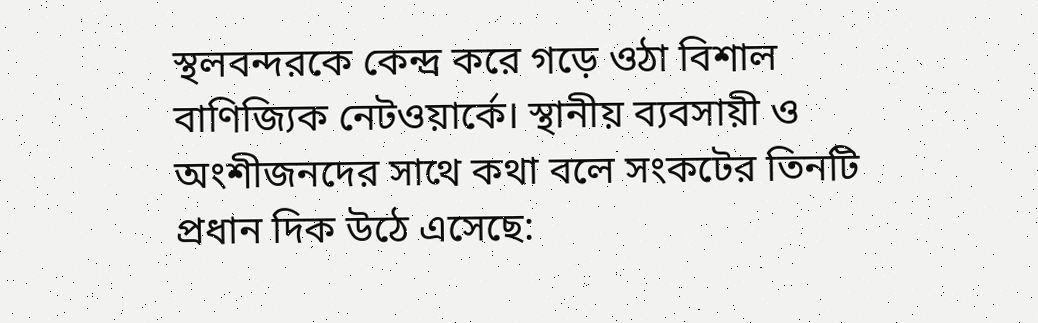স্থলবন্দরকে কেন্দ্র করে গড়ে ওঠা বিশাল বাণিজ্যিক নেটওয়ার্কে। স্থানীয় ব্যবসায়ী ও অংশীজনদের সাথে কথা বলে সংকটের তিনটি প্রধান দিক উঠে এসেছে: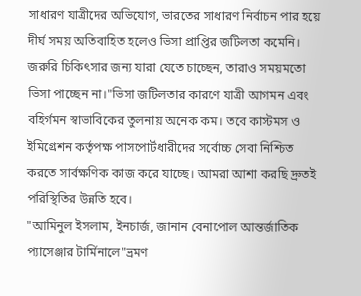সাধারণ যাত্রীদের অভিযোগ, ভারতের সাধারণ নির্বাচন পার হয়ে দীর্ঘ সময় অতিবাহিত হলেও ভিসা প্রাপ্তির জটিলতা কমেনি। জরুরি চিকিৎসার জন্য যারা যেতে চাচ্ছেন, তারাও সময়মতো ভিসা পাচ্ছেন না।"ভিসা জটিলতার কারণে যাত্রী আগমন এবং বহির্গমন স্বাভাবিকের তুলনায় অনেক কম। তবে কাস্টমস ও ইমিগ্রেশন কর্তৃপক্ষ পাসপোর্টধারীদের সর্বোচ্চ সেবা নিশ্চিত করতে সার্বক্ষণিক কাজ করে যাচ্ছে। আমরা আশা করছি দ্রুতই পরিস্থিতির উন্নতি হবে।
"আমিনুল ইসলাম, ইনচার্জ, জানান বেনাপোল আন্তর্জাতিক প্যাসেঞ্জার টার্মিনালে"ভ্রমণ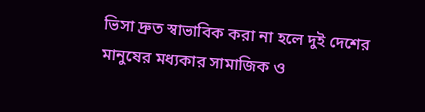ভিসা দ্রুত স্বাভাবিক করা না হলে দুই দেশের মানুষের মধ্যকার সামাজিক ও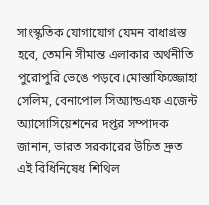সাংস্কৃতিক যোগাযোগ যেমন বাধাগ্রস্ত হবে, তেমনি সীমান্ত এলাকার অর্থনীতি পুরোপুরি ভেঙে পড়বে।মোস্তাফিজ্জোহা সেলিম, বেনাপোল সিঅ্যান্ডএফ এজেন্ট অ্যাসোসিয়েশনের দপ্তর সম্পাদক জানান, ভারত সরকারের উচিত দ্রুত এই বিধিনিষেধ শিথিল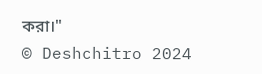করা।"
© Deshchitro 2024